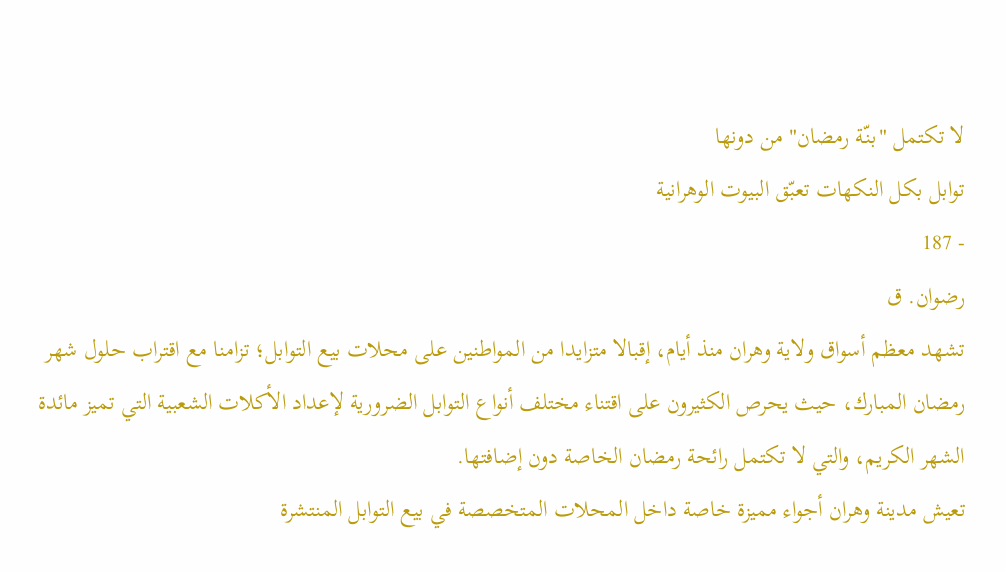لا تكتمل "بنّة رمضان" من دونها
توابل بكل النكهات تعبّق البيوت الوهرانية
- 187
رضوان. ق
تشهد معظم أسواق ولاية وهران منذ أيام، إقبالا متزايدا من المواطنين على محلات بيع التوابل؛ تزامنا مع اقتراب حلول شهر رمضان المبارك، حيث يحرص الكثيرون على اقتناء مختلف أنواع التوابل الضرورية لإعداد الأكلات الشعبية التي تميز مائدة الشهر الكريم، والتي لا تكتمل رائحة رمضان الخاصة دون إضافتها.
تعيش مدينة وهران أجواء مميزة خاصة داخل المحلات المتخصصة في بيع التوابل المنتشرة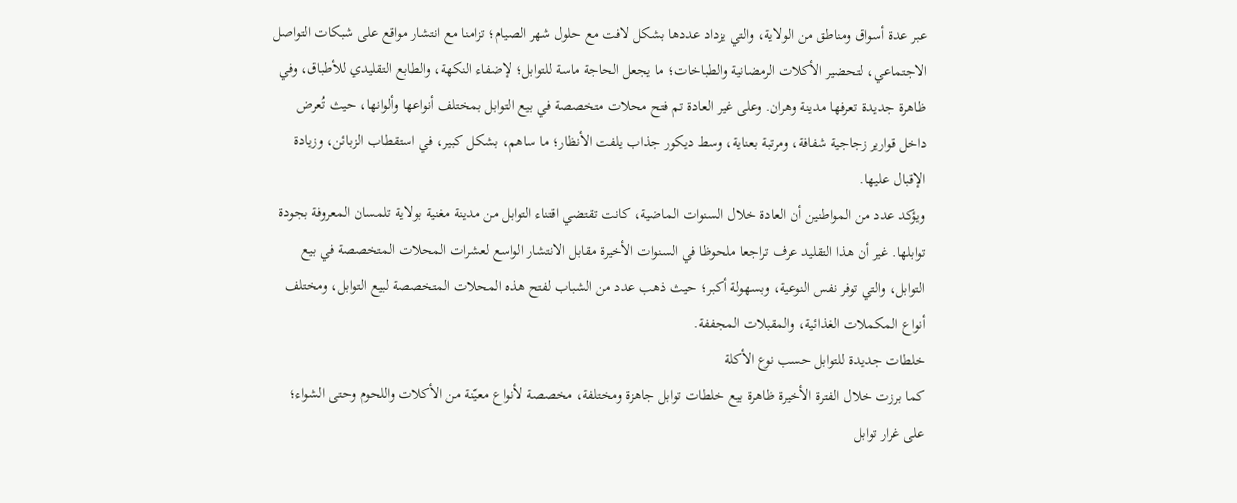عبر عدة أسواق ومناطق من الولاية، والتي يزداد عددها بشكل لافت مع حلول شهر الصيام؛ تزامنا مع انتشار مواقع على شبكات التواصل الاجتماعي، لتحضير الأكلات الرمضانية والطباخات؛ ما يجعل الحاجة ماسة للتوابل؛ لإضفاء النكهة، والطابع التقليدي للأطباق، وفي ظاهرة جديدة تعرفها مدينة وهران. وعلى غير العادة تم فتح محلات متخصصة في بيع التوابل بمختلف أنواعها وألوانها، حيث تُعرض داخل قوارير زجاجية شفافة، ومرتبة بعناية، وسط ديكور جذاب يلفت الأنظار؛ ما ساهم، بشكل كبير، في استقطاب الزبائن، وزيادة الإقبال عليها.
ويؤكد عدد من المواطنين أن العادة خلال السنوات الماضية، كانت تقتضي اقتناء التوابل من مدينة مغنية بولاية تلمسان المعروفة بجودة توابلها. غير أن هذا التقليد عرف تراجعا ملحوظا في السنوات الأخيرة مقابل الانتشار الواسع لعشرات المحلات المتخصصة في بيع التوابل، والتي توفر نفس النوعية، وبسهولة أكبر؛ حيث ذهب عدد من الشباب لفتح هذه المحلات المتخصصة لبيع التوابل، ومختلف أنواع المكملات الغذائية، والمقبلات المجففة.
خلطات جديدة للتوابل حسب نوع الأكلة
كما برزت خلال الفترة الأخيرة ظاهرة بيع خلطات توابل جاهزة ومختلفة، مخصصة لأنواع معيّنة من الأكلات واللحوم وحتى الشواء؛ على غرار توابل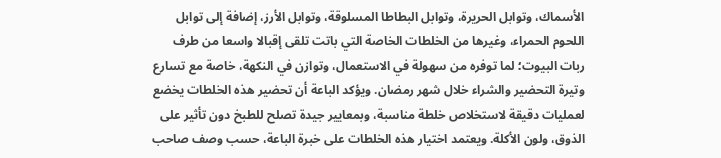الأسماك، وتوابل الحريرة، وتوابل البطاطا المسلوقة، وتوابل الأرز، إضافة إلى توابل اللحوم الحمراء، وغيرها من الخلطات الخاصة التي باتت تلقى إقبالا واسعا من طرف ربات البيوت؛ لما توفره من سهولة في الاستعمال، وتوازن في النكهة، خاصة مع تسارع وتيرة التحضير والشراء خلال شهر رمضان. ويؤكد الباعة أن تحضير هذه الخلطات يخضع لعمليات دقيقة لاستخلاص خلطة مناسبة، وبمعايير جيدة تصلح للطبخ دون تأثير على الذوق، ولون الأكلة. ويعتمد اختيار هذه الخلطات على خبرة الباعة، حسب وصف صاحب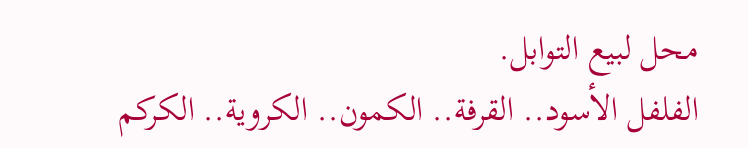محل لبيع التوابل.
الفلفل الأسود.. القرفة.. الكمون.. الكروية.. الكركم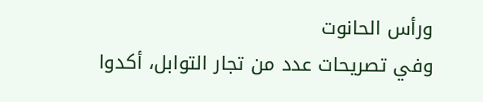ورأس الحانوت
وفي تصريحات عدد من تجار التوابل، أكدوا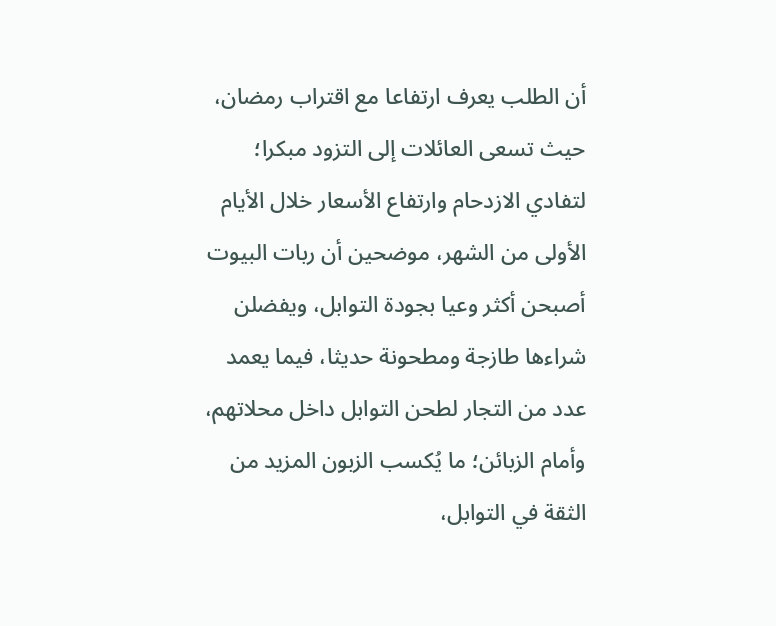أن الطلب يعرف ارتفاعا مع اقتراب رمضان، حيث تسعى العائلات إلى التزود مبكرا؛ لتفادي الازدحام وارتفاع الأسعار خلال الأيام الأولى من الشهر، موضحين أن ربات البيوت أصبحن أكثر وعيا بجودة التوابل، ويفضلن شراءها طازجة ومطحونة حديثا، فيما يعمد عدد من التجار لطحن التوابل داخل محلاتهم، وأمام الزبائن؛ ما يُكسب الزبون المزيد من الثقة في التوابل،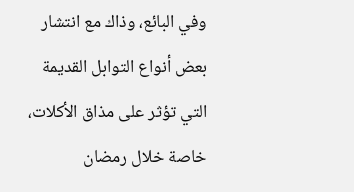وفي البائع، وذاك مع انتشار بعض أنواع التوابل القديمة التي تؤثر على مذاق الأكلات، خاصة خلال رمضان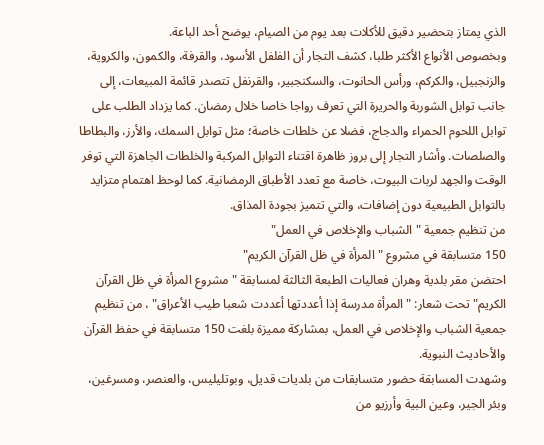الذي يمتاز بتحضير دقيق للأكلات بعد يوم من الصيام، يوضح أحد الباعة.
وبخصوص الأنواع الأكثر طلبا، كشف التجار أن الفلفل الأسود، والقرفة، والكمون، والكروية، والزنجبيل، والكركم، ورأس الحانوت، والسكنجبير، والقرنفل تتصدر قائمة المبيعات، إلى جانب توابل الشوربة والحريرة التي تعرف رواجا خاصا خلال رمضان. كما يزداد الطلب على توابل اللحوم الحمراء والدجاج، فضلا عن خلطات خاصة؛ مثل توابل السمك، والأرز، والبطاطا والصلصات. وأشار التجار إلى بروز ظاهرة اقتناء التوابل المركبة والخلطات الجاهزة التي توفر الوقت والجهد لربات البيوت، خاصة مع تعدد الأطباق الرمضانية. كما لوحظ اهتمام متزايد بالتوابل الطبيعية دون إضافات، والتي تتميز بجودة المذاق.
من تنظيم جمعية "الشباب والإخلاص في العمل"
150 متسابقة في مشروع "المرأة في ظل القرآن الكريم"
احتضن مقر بلدية وهران فعاليات الطبعة الثالثة لمسابقة "مشروع المرأة في ظل القرآن الكريم" تحت شعار: "المرأة مدرسة إذا أعددتها أعددت شعبا طيب الأعراق" ، من تنظيم جمعية الشباب والإخلاص في العمل، بمشاركة مميزة بلغت 150 متسابقة في حفظ القرآن والأحاديث النبوية.
وشهدت المسابقة حضور متسابقات من بلديات قديل، وبوتليليس، والعنصر، ومسرغين، وبئر الجير، وعين البية وأرزيو من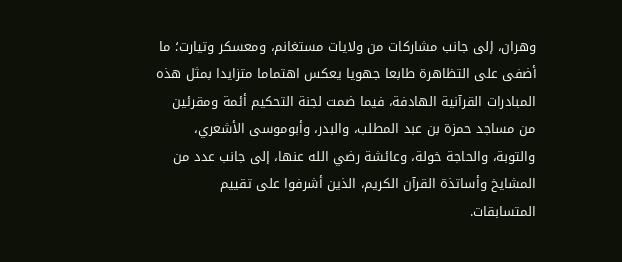وهران، إلى جانب مشاركات من ولايات مستغانم، ومعسكر وتيارت؛ ما أضفى على التظاهرة طابعا جهويا يعكس اهتماما متزايدا بمثل هذه المبادرات القرآنية الهادفة، فيما ضمت لجنة التحكيم أئمة ومقرئين من مساجد حمزة بن عبد المطلب، والبدر، وأبوموسى الأشعري، والتوبة، والحاجة خولة، وعائشة رضي الله عنها، إلى جانب عدد من المشايخ وأساتذة القرآن الكريم، الذين أشرفوا على تقييم المتسابقات.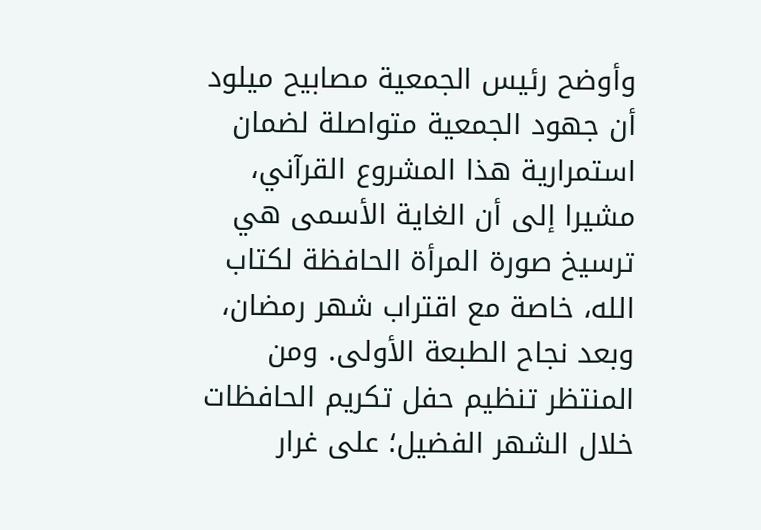وأوضح رئيس الجمعية مصابيح ميلود أن جهود الجمعية متواصلة لضمان استمرارية هذا المشروع القرآني، مشيرا إلى أن الغاية الأسمى هي ترسيخ صورة المرأة الحافظة لكتاب الله، خاصة مع اقتراب شهر رمضان، وبعد نجاح الطبعة الأولى. ومن المنتظر تنظيم حفل تكريم الحافظات خلال الشهر الفضيل؛ على غرار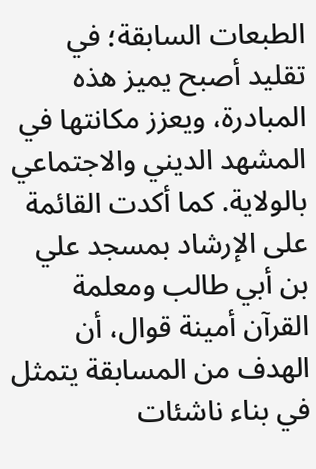الطبعات السابقة؛ في تقليد أصبح يميز هذه المبادرة، ويعزز مكانتها في المشهد الديني والاجتماعي بالولاية. كما أكدت القائمة على الإرشاد بمسجد علي بن أبي طالب ومعلمة القرآن أمينة قوال، أن الهدف من المسابقة يتمثل في بناء ناشئات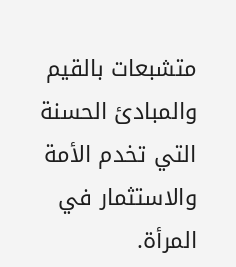متشبعات بالقيم والمبادئ الحسنة التي تخدم الأمة والاستثمار في المرأة.